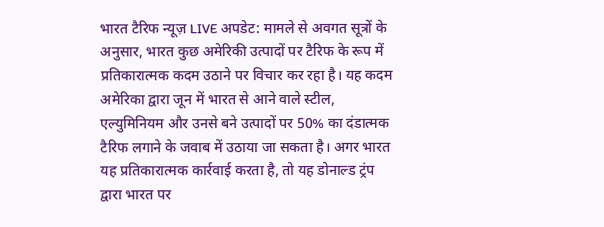भारत टैरिफ न्यूज़ LIVE अपडेट: मामले से अवगत सूत्रों के अनुसार, भारत कुछ अमेरिकी उत्पादों पर टैरिफ के रूप में प्रतिकारात्मक कदम उठाने पर विचार कर रहा है। यह कदम अमेरिका द्वारा जून में भारत से आने वाले स्टील, एल्युमिनियम और उनसे बने उत्पादों पर 50% का दंडात्मक टैरिफ लगाने के जवाब में उठाया जा सकता है। अगर भारत यह प्रतिकारात्मक कार्रवाई करता है, तो यह डोनाल्ड ट्रंप द्वारा भारत पर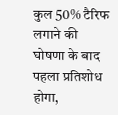कुल 50% टैरिफ लगाने की घोषणा के बाद पहला प्रतिशोध होगा,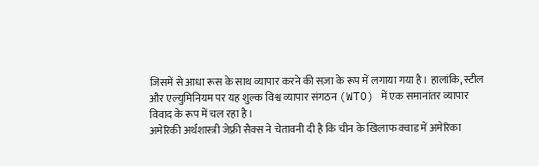जिसमें से आधा रूस के साथ व्यापार करने की सज़ा के रूप में लगाया गया है। हालांकि, स्टील और एल्युमिनियम पर यह शुल्क विश्व व्यापार संगठन (WTO) में एक समानांतर व्यापार विवाद के रूप में चल रहा है।
अमेरिकी अर्थशास्त्री जेफ़्री सैक्स ने चेतावनी दी है कि चीन के खिलाफ क्वाड में अमेरिका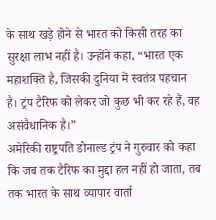के साथ खड़े होने से भारत को किसी तरह का सुरक्षा लाभ नहीं है। उन्होंने कहा, “भारत एक महाशक्ति है, जिसकी दुनिया में स्वतंत्र पहचान है। ट्रंप टैरिफ को लेकर जो कुछ भी कर रहे हैं, वह असंवैधानिक है।”
अमेरिकी राष्ट्रपति डोनाल्ड ट्रंप ने गुरुवार को कहा कि जब तक टैरिफ का मुद्दा हल नहीं हो जाता, तब तक भारत के साथ व्यापार वार्ता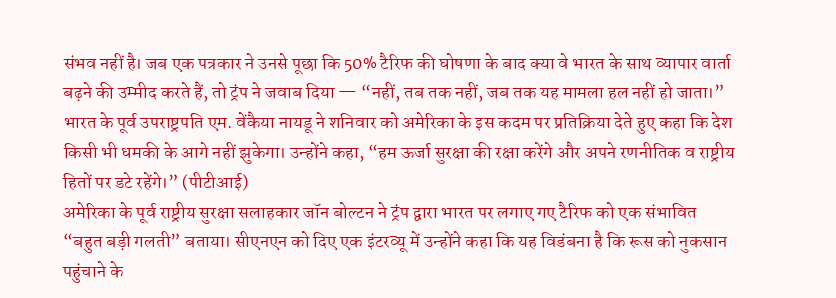संभव नहीं है। जब एक पत्रकार ने उनसे पूछा कि 50% टैरिफ की घोषणा के बाद क्या वे भारत के साथ व्यापार वार्ता बढ़ने की उम्मीद करते हैं, तो ट्रंप ने जवाब दिया — “नहीं, तब तक नहीं, जब तक यह मामला हल नहीं हो जाता।”
भारत के पूर्व उपराष्ट्रपति एम. वेंकैया नायडू ने शनिवार को अमेरिका के इस कदम पर प्रतिक्रिया देते हुए कहा कि देश किसी भी धमकी के आगे नहीं झुकेगा। उन्होंने कहा, “हम ऊर्जा सुरक्षा की रक्षा करेंगे और अपने रणनीतिक व राष्ट्रीय हितों पर डटे रहेंगे।” (पीटीआई)
अमेरिका के पूर्व राष्ट्रीय सुरक्षा सलाहकार जॉन बोल्टन ने ट्रंप द्वारा भारत पर लगाए गए टैरिफ को एक संभावित “बहुत बड़ी गलती” बताया। सीएनएन को दिए एक इंटरव्यू में उन्होंने कहा कि यह विडंबना है कि रूस को नुकसान पहुंचाने के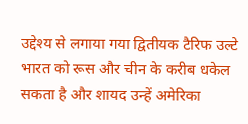उद्देश्य से लगाया गया द्वितीयक टैरिफ उल्टे भारत को रूस और चीन के करीब धकेल सकता है और शायद उन्हें अमेरिका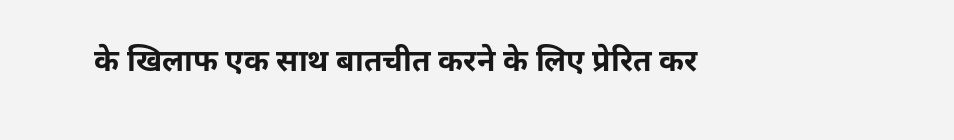के खिलाफ एक साथ बातचीत करने के लिए प्रेरित कर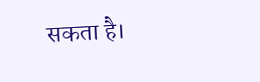सकता है।